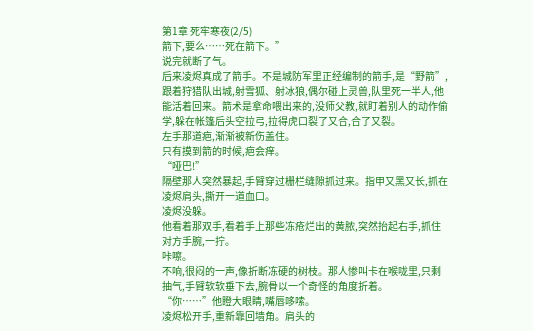第1章 死牢寒夜(2/5)
箭下,要么……死在箭下。”
说完就断了气。
后来凌烬真成了箭手。不是城防军里正经编制的箭手,是“野箭”,跟着狩猎队出城,射雪狐、射冰狼,偶尔碰上灵兽,队里死一半人,他能活着回来。箭术是拿命喂出来的,没师父教,就盯着别人的动作偷学,躲在帐篷后头空拉弓,拉得虎口裂了又合,合了又裂。
左手那道疤,渐渐被新伤盖住。
只有摸到箭的时候,疤会痒。
“哑巴!”
隔壁那人突然暴起,手臂穿过栅栏缝隙抓过来。指甲又黑又长,抓在凌烬肩头,撕开一道血口。
凌烬没躲。
他看着那双手,看着手上那些冻疮烂出的黄脓,突然抬起右手,抓住对方手腕,一拧。
咔嚓。
不响,很闷的一声,像折断冻硬的树枝。那人惨叫卡在喉咙里,只剩抽气,手臂软软垂下去,腕骨以一个奇怪的角度折着。
“你……”他瞪大眼睛,嘴唇哆嗦。
凌烬松开手,重新靠回墙角。肩头的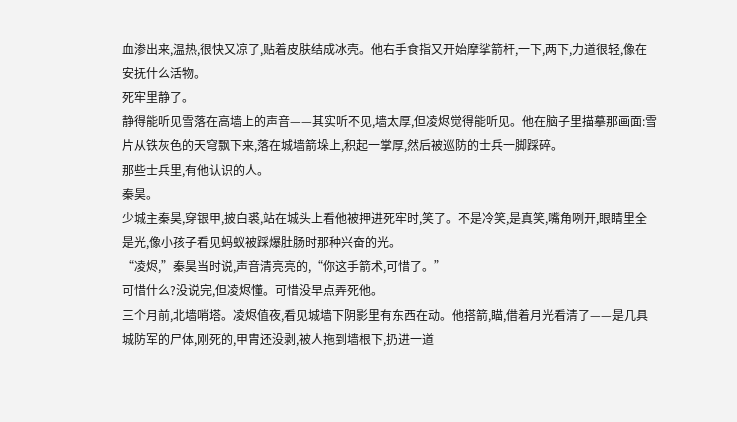血渗出来,温热,很快又凉了,贴着皮肤结成冰壳。他右手食指又开始摩挲箭杆,一下,两下,力道很轻,像在安抚什么活物。
死牢里静了。
静得能听见雪落在高墙上的声音——其实听不见,墙太厚,但凌烬觉得能听见。他在脑子里描摹那画面:雪片从铁灰色的天穹飘下来,落在城墙箭垛上,积起一掌厚,然后被巡防的士兵一脚踩碎。
那些士兵里,有他认识的人。
秦昊。
少城主秦昊,穿银甲,披白裘,站在城头上看他被押进死牢时,笑了。不是冷笑,是真笑,嘴角咧开,眼睛里全是光,像小孩子看见蚂蚁被踩爆肚肠时那种兴奋的光。
“凌烬,”秦昊当时说,声音清亮亮的,“你这手箭术,可惜了。”
可惜什么?没说完,但凌烬懂。可惜没早点弄死他。
三个月前,北墙哨塔。凌烬值夜,看见城墙下阴影里有东西在动。他搭箭,瞄,借着月光看清了——是几具城防军的尸体,刚死的,甲胄还没剥,被人拖到墙根下,扔进一道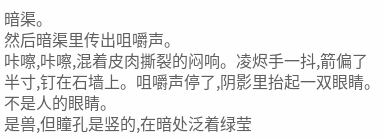暗渠。
然后暗渠里传出咀嚼声。
咔嚓,咔嚓,混着皮肉撕裂的闷响。凌烬手一抖,箭偏了半寸,钉在石墙上。咀嚼声停了,阴影里抬起一双眼睛。
不是人的眼睛。
是兽,但瞳孔是竖的,在暗处泛着绿莹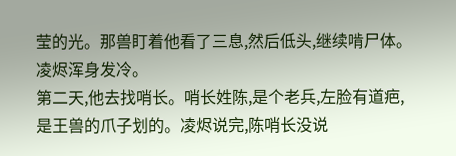莹的光。那兽盯着他看了三息,然后低头,继续啃尸体。
凌烬浑身发冷。
第二天,他去找哨长。哨长姓陈,是个老兵,左脸有道疤,是王兽的爪子划的。凌烬说完,陈哨长没说